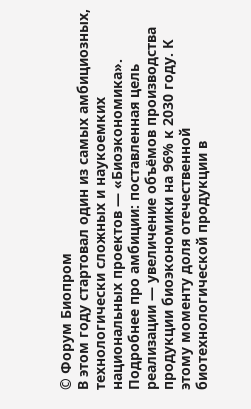© Форум Биопром
В этом году стартовал один из самых амбициозных, технологически сложных и наукоемких национальных проектов — «Биоэкономика». Подробнее про амбиции: поставленная цель реализации — увеличение объёмов производства продукции биоэкономики на 96% к 2030 году. К этому моменту доля отечественной биотехнологической продукции в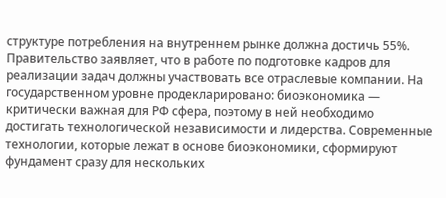структуре потребления на внутреннем рынке должна достичь 55%. Правительство заявляет, что в работе по подготовке кадров для реализации задач должны участвовать все отраслевые компании. На государственном уровне продекларировано: биоэкономика — критически важная для РФ сфера, поэтому в ней необходимо достигать технологической независимости и лидерства. Современные технологии, которые лежат в основе биоэкономики, сформируют фундамент сразу для нескольких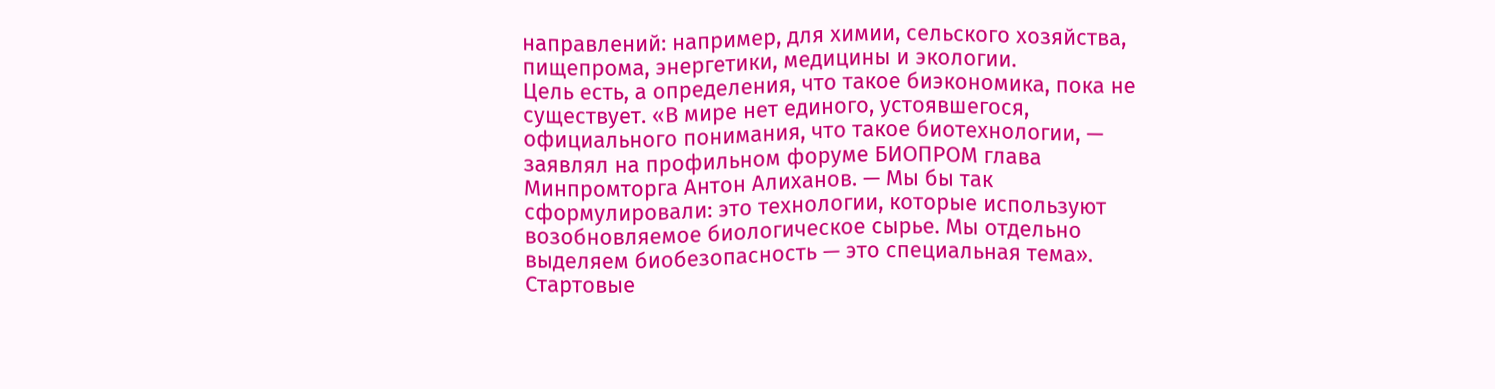направлений: например, для химии, сельского хозяйства, пищепрома, энергетики, медицины и экологии.
Цель есть, а определения, что такое биэкономика, пока не существует. «В мире нет единого, устоявшегося, официального понимания, что такое биотехнологии, — заявлял на профильном форуме БИОПРОМ глава Минпромторга Антон Алиханов. — Мы бы так сформулировали: это технологии, которые используют возобновляемое биологическое сырье. Мы отдельно выделяем биобезопасность — это специальная тема».
Стартовые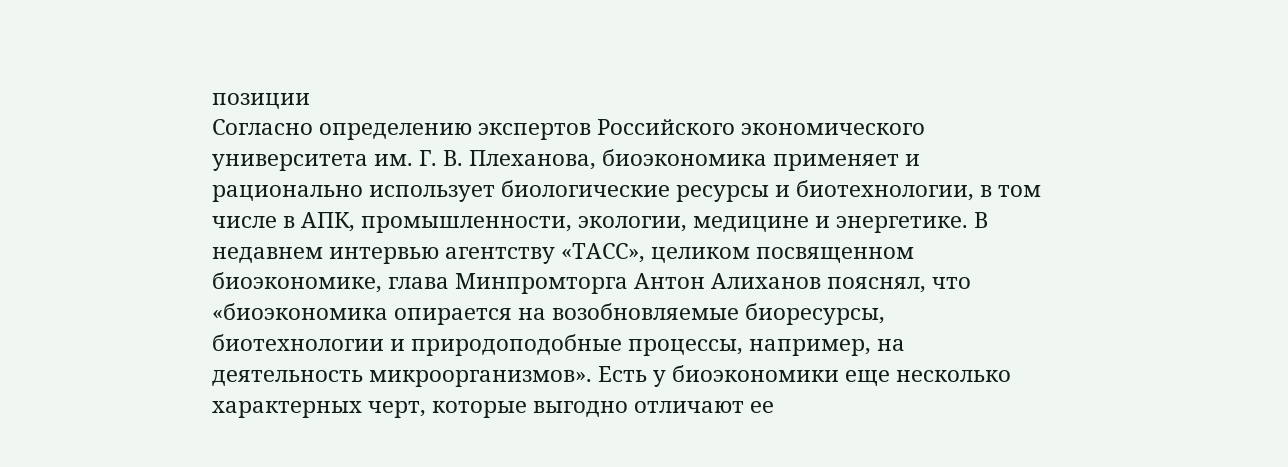позиции
Согласно определению экспертов Российского экономического университета им. Г. В. Плеханова, биоэкономика применяет и рационально использует биологические ресурсы и биотехнологии, в том числе в АПК, промышленности, экологии, медицине и энергетике. В недавнем интервью агентству «ТАСС», целиком посвященном биоэкономике, глава Минпромторга Антон Алиханов пояснял, что «биоэкономика опирается на возобновляемые биоресурсы, биотехнологии и природоподобные процессы, например, на деятельность микроорганизмов». Есть у биоэкономики еще несколько характерных черт, которые выгодно отличают ее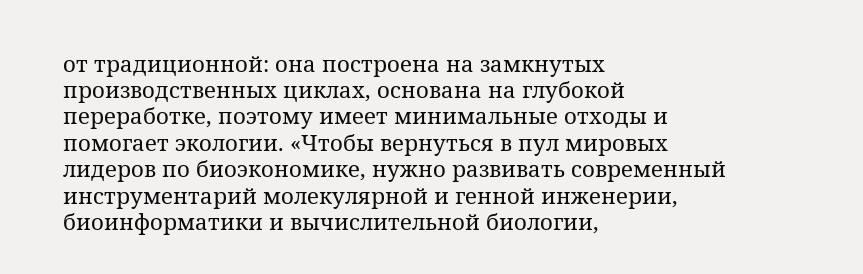от традиционной: она построена на замкнутых производственных циклах, основана на глубокой переработке, поэтому имеет минимальные отходы и помогает экологии. «Чтобы вернуться в пул мировых лидеров по биоэкономике, нужно развивать современный инструментарий молекулярной и генной инженерии, биоинформатики и вычислительной биологии,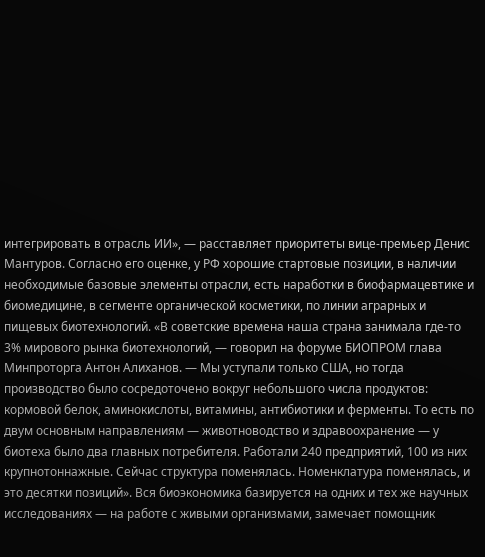интегрировать в отрасль ИИ», — расставляет приоритеты вице-премьер Денис Мантуров. Согласно его оценке, у РФ хорошие стартовые позиции, в наличии необходимые базовые элементы отрасли, есть наработки в биофармацевтике и биомедицине, в сегменте органической косметики, по линии аграрных и пищевых биотехнологий. «В советские времена наша страна занимала где-то 3% мирового рынка биотехнологий, — говорил на форуме БИОПРОМ глава Минпроторга Антон Алиханов. — Мы уступали только США, но тогда производство было сосредоточено вокруг небольшого числа продуктов: кормовой белок, аминокислоты, витамины, антибиотики и ферменты. То есть по двум основным направлениям — животноводство и здравоохранение — у биотеха было два главных потребителя. Работали 240 предприятий, 100 из них крупнотоннажные. Сейчас структура поменялась. Номенклатура поменялась, и это десятки позиций». Вся биоэкономика базируется на одних и тех же научных исследованиях — на работе с живыми организмами, замечает помощник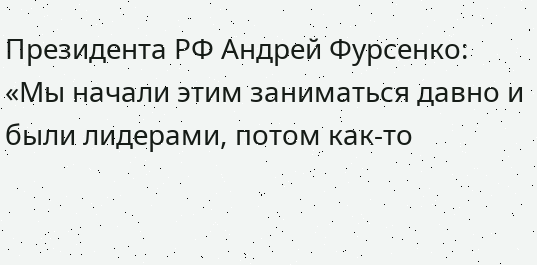Президента РФ Андрей Фурсенко: «Мы начали этим заниматься давно и были лидерами, потом как-то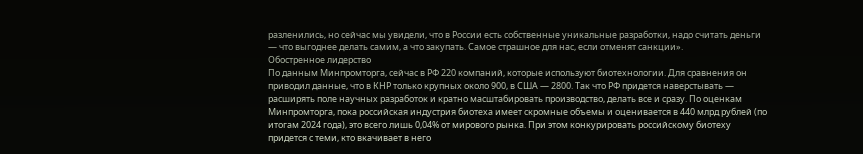разленились, но сейчас мы увидели, что в России есть собственные уникальные разработки, надо считать деньги — что выгоднее делать самим, а что закупать. Самое страшное для нас, если отменят санкции».
Обостренное лидерство
По данным Минпромторга, сейчас в РФ 220 компаний, которые используют биотехнологии. Для сравнения он приводил данные, что в КНР только крупных около 900, в США — 2800. Так что РФ придется наверстывать — расширять поле научных разработок и кратно масштабировать производство, делать все и сразу. По оценкам Минпромторга, пока российская индустрия биотеха имеет скромные объемы и оценивается в 440 млрд рублей (по итогам 2024 года), это всего лишь 0,04% от мирового рынка. При этом конкурировать российскому биотеху придется с теми, кто вкачивает в него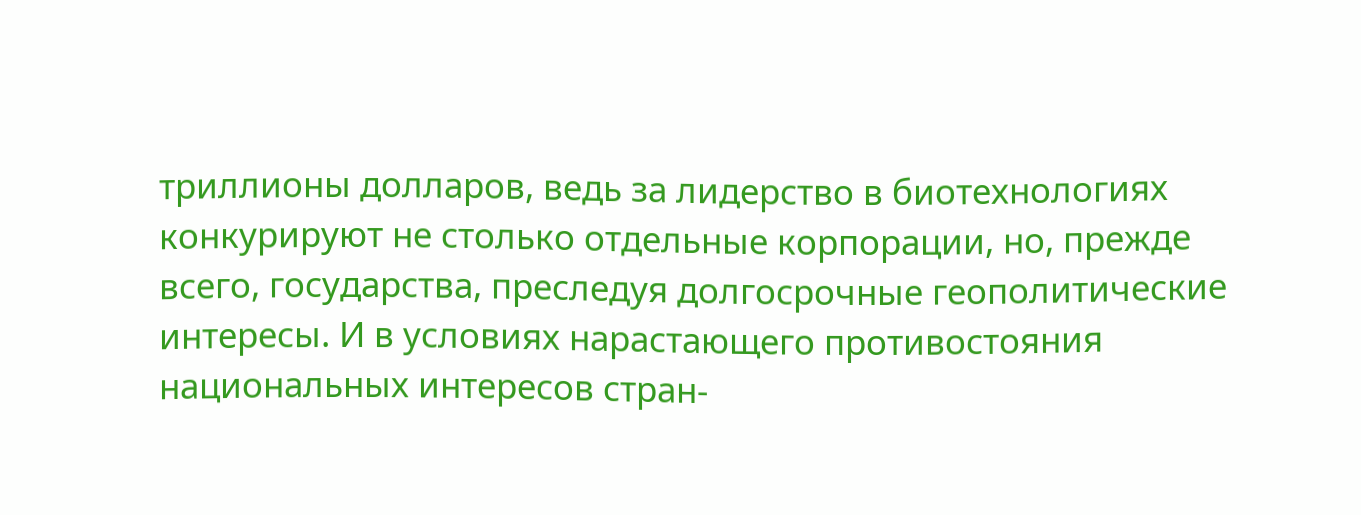триллионы долларов, ведь за лидерство в биотехнологиях конкурируют не столько отдельные корпорации, но, прежде всего, государства, преследуя долгосрочные геополитические интересы. И в условиях нарастающего противостояния национальных интересов стран-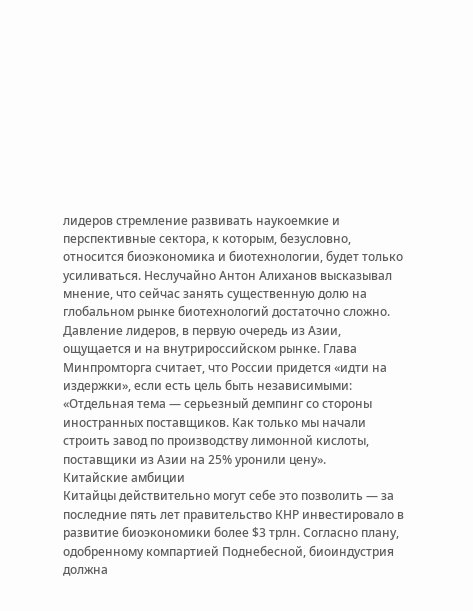лидеров стремление развивать наукоемкие и перспективные сектора, к которым, безусловно, относится биоэкономика и биотехнологии, будет только усиливаться. Неслучайно Антон Алиханов высказывал мнение, что сейчас занять существенную долю на глобальном рынке биотехнологий достаточно сложно. Давление лидеров, в первую очередь из Азии, ощущается и на внутрироссийском рынке. Глава Минпромторга считает, что России придется «идти на издержки», если есть цель быть независимыми: «Отдельная тема — серьезный демпинг со стороны иностранных поставщиков. Как только мы начали строить завод по производству лимонной кислоты, поставщики из Азии на 25% уронили цену».
Китайские амбиции
Китайцы действительно могут себе это позволить — за последние пять лет правительство КНР инвестировало в развитие биоэкономики более $3 трлн. Согласно плану, одобренному компартией Поднебесной, биоиндустрия должна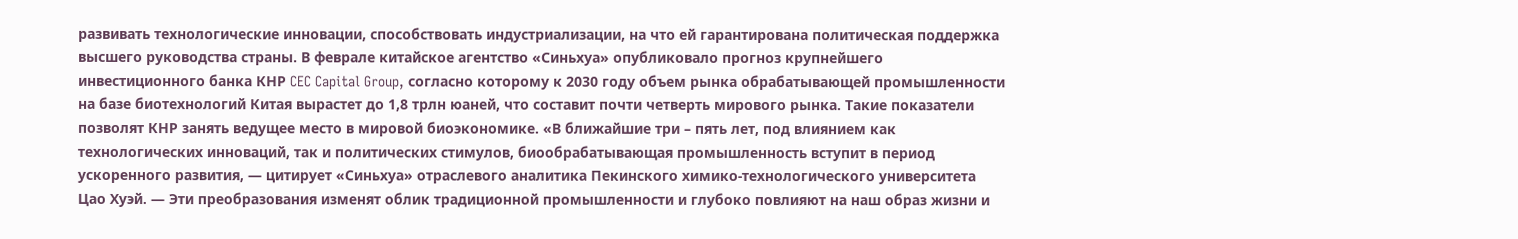развивать технологические инновации, способствовать индустриализации, на что ей гарантирована политическая поддержка высшего руководства страны. В феврале китайское агентство «Синьхуа» опубликовало прогноз крупнейшего инвестиционного банка КНР CEC Capital Group, согласно которому к 2030 году объем рынка обрабатывающей промышленности на базе биотехнологий Китая вырастет до 1,8 трлн юаней, что составит почти четверть мирового рынка. Такие показатели позволят КНР занять ведущее место в мировой биоэкономике. «В ближайшие три – пять лет, под влиянием как технологических инноваций, так и политических стимулов, биообрабатывающая промышленность вступит в период ускоренного развития, — цитирует «Синьхуа» отраслевого аналитика Пекинского химико-технологического университета Цао Хуэй. — Эти преобразования изменят облик традиционной промышленности и глубоко повлияют на наш образ жизни и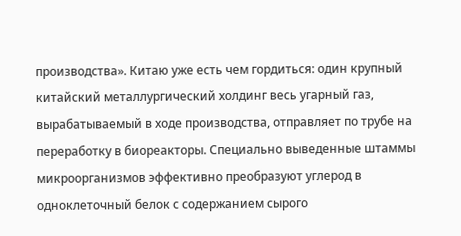производства». Китаю уже есть чем гордиться: один крупный китайский металлургический холдинг весь угарный газ, вырабатываемый в ходе производства, отправляет по трубе на переработку в биореакторы. Специально выведенные штаммы микроорганизмов эффективно преобразуют углерод в одноклеточный белок с содержанием сырого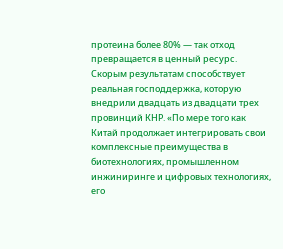протеина более 80% — так отход превращается в ценный ресурс. Скорым результатам способствует реальная господдержка, которую внедрили двадцать из двадцати трех провинций КНР. «По мере того как Китай продолжает интегрировать свои комплексные преимущества в биотехнологиях, промышленном инжиниринге и цифровых технологиях, его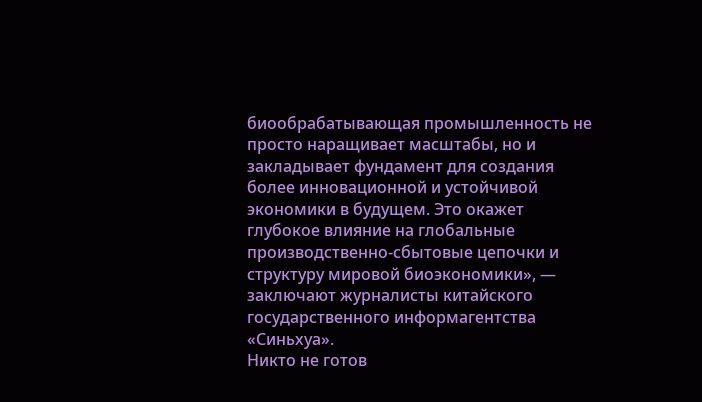биообрабатывающая промышленность не просто наращивает масштабы, но и закладывает фундамент для создания более инновационной и устойчивой экономики в будущем. Это окажет глубокое влияние на глобальные производственно-сбытовые цепочки и структуру мировой биоэкономики», — заключают журналисты китайского государственного информагентства «Синьхуа».
Никто не готов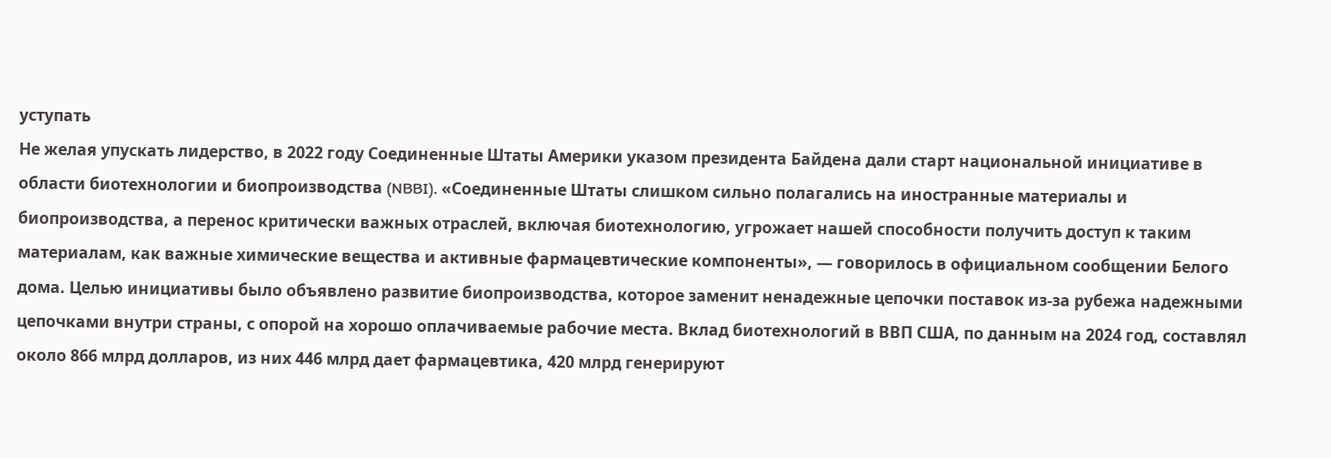уступать
Не желая упускать лидерство, в 2022 году Соединенные Штаты Америки указом президента Байдена дали старт национальной инициативе в области биотехнологии и биопроизводства (NBBI). «Соединенные Штаты слишком сильно полагались на иностранные материалы и биопроизводства, а перенос критически важных отраслей, включая биотехнологию, угрожает нашей способности получить доступ к таким материалам, как важные химические вещества и активные фармацевтические компоненты», — говорилось в официальном сообщении Белого дома. Целью инициативы было объявлено развитие биопроизводства, которое заменит ненадежные цепочки поставок из-за рубежа надежными цепочками внутри страны, с опорой на хорошо оплачиваемые рабочие места. Вклад биотехнологий в ВВП США, по данным на 2024 год, составлял около 866 млрд долларов, из них 446 млрд дает фармацевтика, 420 млрд генерируют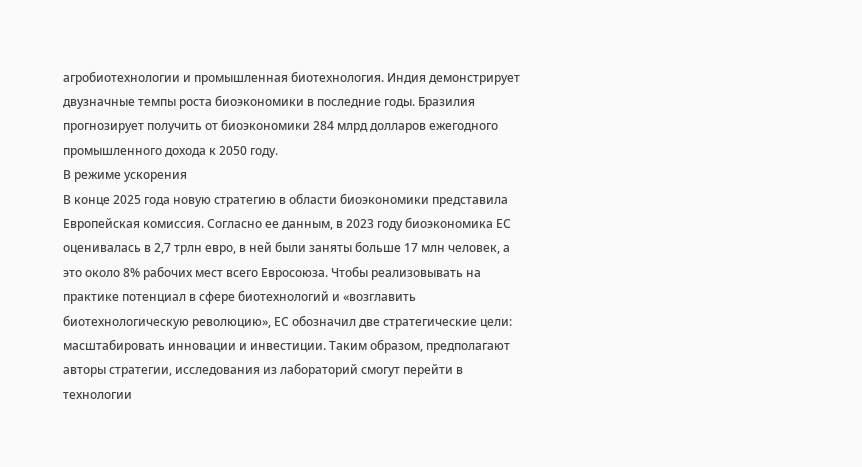агробиотехнологии и промышленная биотехнология. Индия демонстрирует двузначные темпы роста биоэкономики в последние годы. Бразилия прогнозирует получить от биоэкономики 284 млрд долларов ежегодного промышленного дохода к 2050 году.
В режиме ускорения
В конце 2025 года новую стратегию в области биоэкономики представила Европейская комиссия. Согласно ее данным, в 2023 году биоэкономика ЕС оценивалась в 2,7 трлн евро, в ней были заняты больше 17 млн человек, а это около 8% рабочих мест всего Евросоюза. Чтобы реализовывать на практике потенциал в сфере биотехнологий и «возглавить биотехнологическую революцию», ЕС обозначил две стратегические цели: масштабировать инновации и инвестиции. Таким образом, предполагают авторы стратегии, исследования из лабораторий смогут перейти в технологии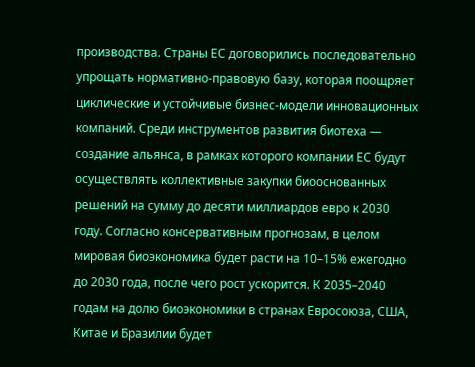производства. Страны ЕС договорились последовательно упрощать нормативно-правовую базу, которая поощряет циклические и устойчивые бизнес-модели инновационных компаний. Среди инструментов развития биотеха — создание альянса, в рамках которого компании ЕС будут осуществлять коллективные закупки биооснованных решений на сумму до десяти миллиардов евро к 2030 году. Согласно консервативным прогнозам, в целом мировая биоэкономика будет расти на 10–15% ежегодно до 2030 года, после чего рост ускорится. К 2035–2040 годам на долю биоэкономики в странах Евросоюза, США, Китае и Бразилии будет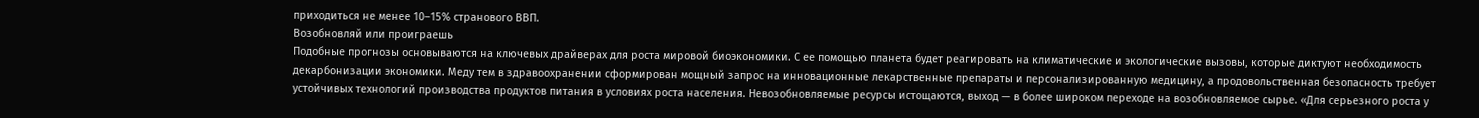приходиться не менее 10–15% странового ВВП.
Возобновляй или проиграешь
Подобные прогнозы основываются на ключевых драйверах для роста мировой биоэкономики. С ее помощью планета будет реагировать на климатические и экологические вызовы, которые диктуют необходимость декарбонизации экономики. Меду тем в здравоохранении сформирован мощный запрос на инновационные лекарственные препараты и персонализированную медицину, а продовольственная безопасность требует устойчивых технологий производства продуктов питания в условиях роста населения. Невозобновляемые ресурсы истощаются, выход — в более широком переходе на возобновляемое сырье. «Для серьезного роста у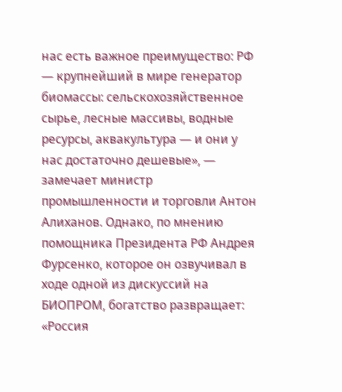нас есть важное преимущество: РФ — крупнейший в мире генератор биомассы: сельскохозяйственное сырье, лесные массивы, водные ресурсы, аквакультура — и они у нас достаточно дешевые», — замечает министр промышленности и торговли Антон Алиханов. Однако, по мнению помощника Президента РФ Андрея Фурсенко, которое он озвучивал в ходе одной из дискуссий на БИОПРОМ, богатство развращает: «Россия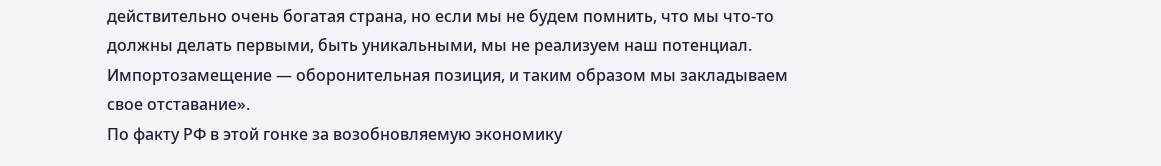действительно очень богатая страна, но если мы не будем помнить, что мы что-то должны делать первыми, быть уникальными, мы не реализуем наш потенциал. Импортозамещение — оборонительная позиция, и таким образом мы закладываем свое отставание».
По факту РФ в этой гонке за возобновляемую экономику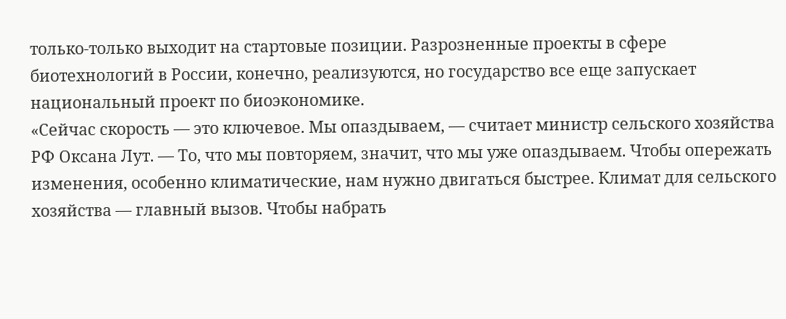только-только выходит на стартовые позиции. Разрозненные проекты в сфере биотехнологий в России, конечно, реализуются, но государство все еще запускает национальный проект по биоэкономике.
«Сейчас скорость — это ключевое. Мы опаздываем, — считает министр сельского хозяйства РФ Оксана Лут. — То, что мы повторяем, значит, что мы уже опаздываем. Чтобы опережать изменения, особенно климатические, нам нужно двигаться быстрее. Климат для сельского хозяйства — главный вызов. Чтобы набрать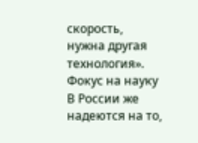скорость, нужна другая технология».
Фокус на науку
В России же надеются на то,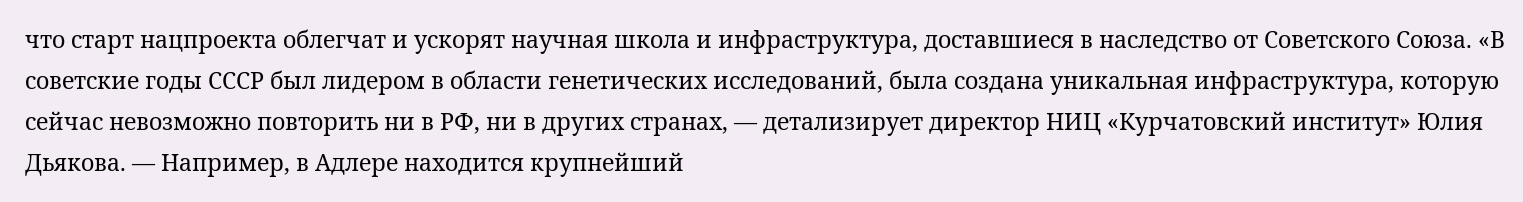что старт нацпроекта облегчат и ускорят научная школа и инфраструктура, доставшиеся в наследство от Советского Союза. «В советские годы СССР был лидером в области генетических исследований, была создана уникальная инфраструктура, которую сейчас невозможно повторить ни в РФ, ни в других странах, — детализирует директор НИЦ «Курчатовский институт» Юлия Дьякова. — Например, в Адлере находится крупнейший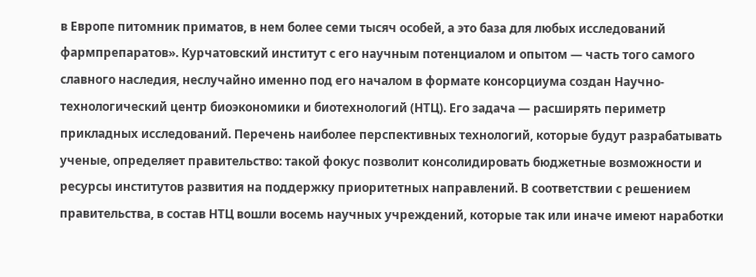в Европе питомник приматов, в нем более семи тысяч особей, а это база для любых исследований фармпрепаратов». Курчатовский институт с его научным потенциалом и опытом — часть того самого славного наследия, неслучайно именно под его началом в формате консорциума создан Научно-технологический центр биоэкономики и биотехнологий (НТЦ). Его задача — расширять периметр прикладных исследований. Перечень наиболее перспективных технологий, которые будут разрабатывать ученые, определяет правительство: такой фокус позволит консолидировать бюджетные возможности и ресурсы институтов развития на поддержку приоритетных направлений. В соответствии с решением правительства, в состав НТЦ вошли восемь научных учреждений, которые так или иначе имеют наработки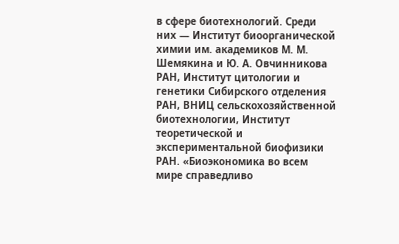в сфере биотехнологий. Среди них — Институт биоорганической химии им. академиков М. М. Шемякина и Ю. А. Овчинникова РАН, Институт цитологии и генетики Сибирского отделения РАН, ВНИЦ сельскохозяйственной биотехнологии, Институт теоретической и экспериментальной биофизики РАН. «Биоэкономика во всем мире справедливо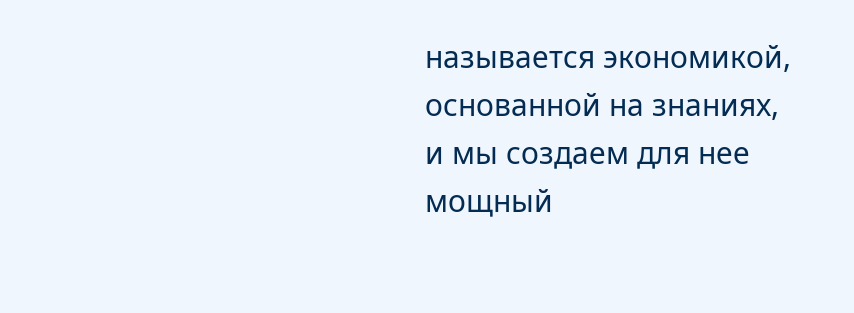называется экономикой, основанной на знаниях, и мы создаем для нее мощный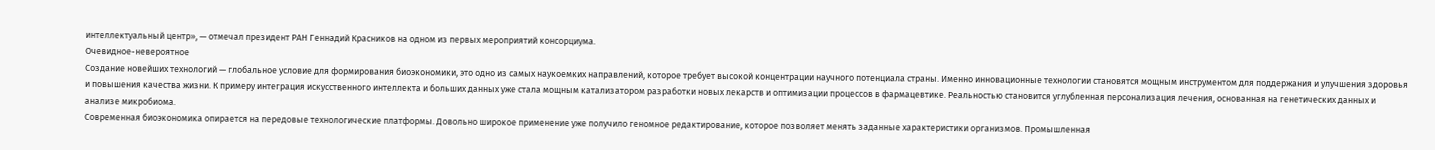интеллектуальный центр», — отмечал президент РАН Геннадий Красников на одном из первых мероприятий консорциума.
Очевидное-невероятное
Создание новейших технологий — глобальное условие для формирования биоэкономики, это одно из самых наукоемких направлений, которое требует высокой концентрации научного потенциала страны. Именно инновационные технологии становятся мощным инструментом для поддержания и улучшения здоровья и повышения качества жизни. К примеру интеграция искусственного интеллекта и больших данных уже стала мощным катализатором разработки новых лекарств и оптимизации процессов в фармацевтике. Реальностью становится углубленная персонализация лечения, основанная на генетических данных и анализе микробиома.
Современная биоэкономика опирается на передовые технологические платформы. Довольно широкое применение уже получило геномное редактирование, которое позволяет менять заданные характеристики организмов. Промышленная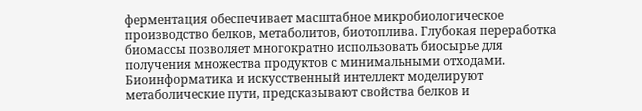ферментация обеспечивает масштабное микробиологическое производство белков, метаболитов, биотоплива. Глубокая переработка биомассы позволяет многократно использовать биосырье для получения множества продуктов с минимальными отходами.
Биоинформатика и искусственный интеллект моделируют метаболические пути, предсказывают свойства белков и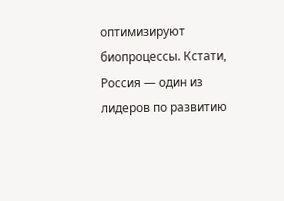оптимизируют биопроцессы. Кстати, Россия — один из лидеров по развитию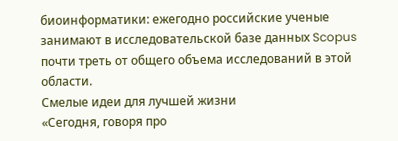биоинформатики: ежегодно российские ученые занимают в исследовательской базе данных Scopus почти треть от общего объема исследований в этой области.
Смелые идеи для лучшей жизни
«Сегодня, говоря про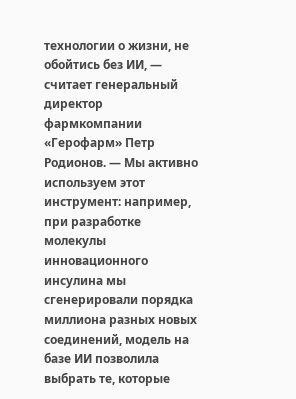технологии о жизни, не обойтись без ИИ, — считает генеральный директор фармкомпании «Герофарм» Петр Родионов. — Мы активно используем этот инструмент: например, при разработке молекулы инновационного инсулина мы сгенерировали порядка миллиона разных новых соединений, модель на базе ИИ позволила выбрать те, которые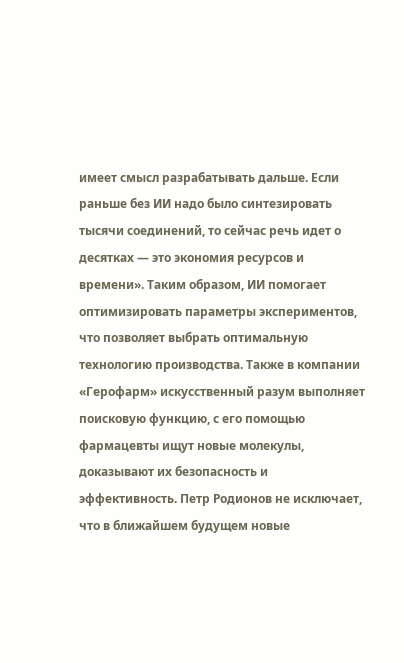имеет смысл разрабатывать дальше. Если раньше без ИИ надо было синтезировать тысячи соединений, то сейчас речь идет о десятках — это экономия ресурсов и времени». Таким образом, ИИ помогает оптимизировать параметры экспериментов, что позволяет выбрать оптимальную технологию производства. Также в компании «Герофарм» искусственный разум выполняет поисковую функцию, с его помощью фармацевты ищут новые молекулы, доказывают их безопасность и эффективность. Петр Родионов не исключает, что в ближайшем будущем новые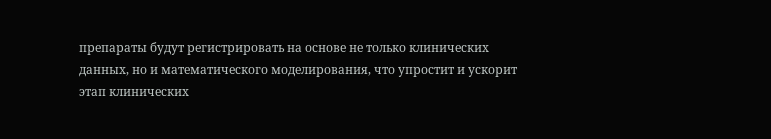препараты будут регистрировать на основе не только клинических данных, но и математического моделирования, что упростит и ускорит этап клинических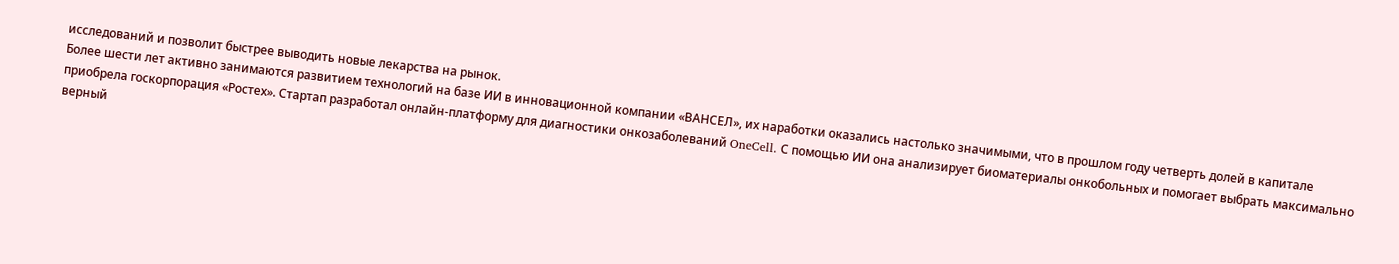исследований и позволит быстрее выводить новые лекарства на рынок.
Более шести лет активно занимаются развитием технологий на базе ИИ в инновационной компании «ВАНСЕЛ», их наработки оказались настолько значимыми, что в прошлом году четверть долей в капитале приобрела госкорпорация «Ростех». Стартап разработал онлайн-платформу для диагностики онкозаболеваний OneCell. С помощью ИИ она анализирует биоматериалы онкобольных и помогает выбрать максимально верный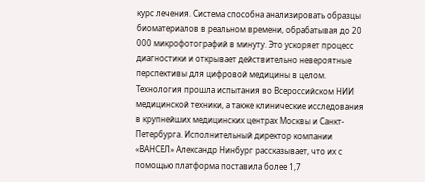курс лечения. Система способна анализировать образцы биоматериалов в реальном времени, обрабатывая до 20 000 микрофотографий в минуту. Это ускоряет процесс диагностики и открывает действительно невероятные перспективы для цифровой медицины в целом. Технология прошла испытания во Всероссийском НИИ медицинской техники, а также клинические исследования в крупнейших медицинских центрах Москвы и Санкт-Петербурга. Исполнительный директор компании «ВАНСЕЛ» Александр Нинбург рассказывает, что их с помощью платформа поставила более 1,7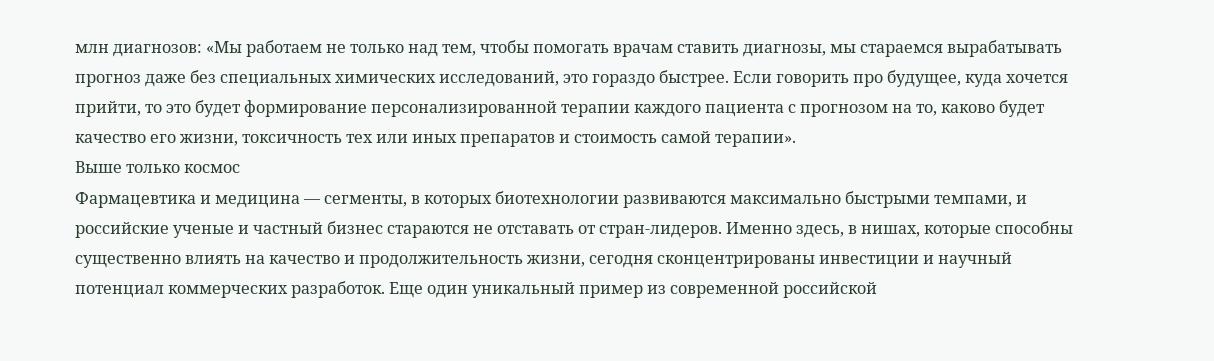млн диагнозов: «Мы работаем не только над тем, чтобы помогать врачам ставить диагнозы, мы стараемся вырабатывать прогноз даже без специальных химических исследований, это гораздо быстрее. Если говорить про будущее, куда хочется прийти, то это будет формирование персонализированной терапии каждого пациента с прогнозом на то, каково будет качество его жизни, токсичность тех или иных препаратов и стоимость самой терапии».
Выше только космос
Фармацевтика и медицина — сегменты, в которых биотехнологии развиваются максимально быстрыми темпами, и российские ученые и частный бизнес стараются не отставать от стран-лидеров. Именно здесь, в нишах, которые способны существенно влиять на качество и продолжительность жизни, сегодня сконцентрированы инвестиции и научный потенциал коммерческих разработок. Еще один уникальный пример из современной российской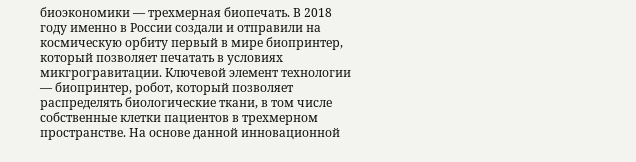биоэкономики — трехмерная биопечать. В 2018 году именно в России создали и отправили на космическую орбиту первый в мире биопринтер, который позволяет печатать в условиях микгрогравитации. Ключевой элемент технологии — биопринтер, робот, который позволяет распределять биологические ткани, в том числе собственные клетки пациентов в трехмерном пространстве. На основе данной инновационной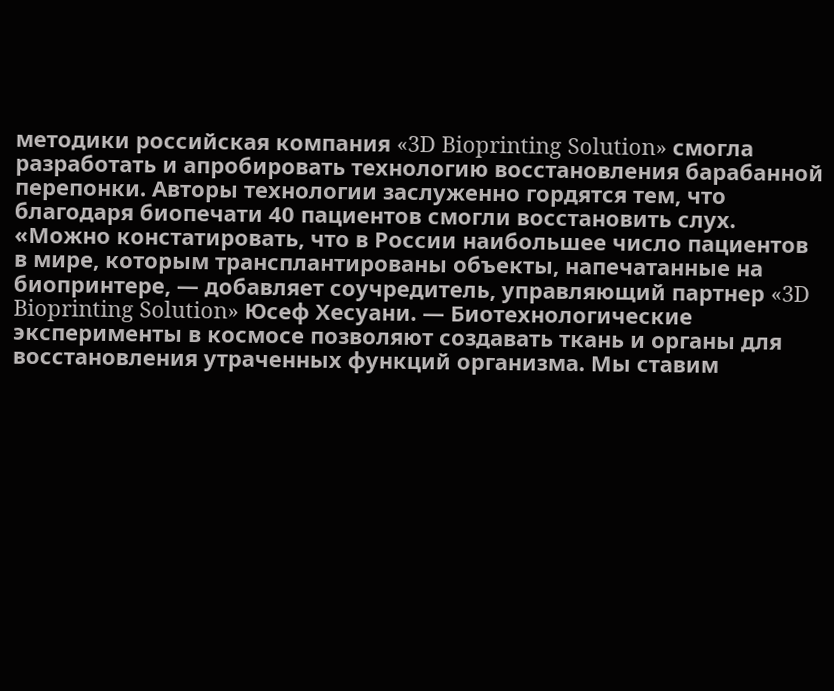методики российская компания «3D Bioprinting Solution» смогла разработать и апробировать технологию восстановления барабанной перепонки. Авторы технологии заслуженно гордятся тем, что благодаря биопечати 40 пациентов смогли восстановить слух. «Можно констатировать, что в России наибольшее число пациентов в мире, которым трансплантированы объекты, напечатанные на биопринтере, — добавляет соучредитель, управляющий партнер «3D Bioprinting Solution» Юсеф Хесуани. — Биотехнологические эксперименты в космосе позволяют создавать ткань и органы для восстановления утраченных функций организма. Мы ставим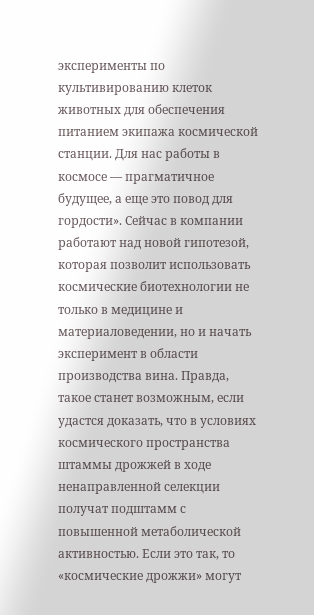эксперименты по культивированию клеток животных для обеспечения питанием экипажа космической станции. Для нас работы в космосе — прагматичное будущее, а еще это повод для гордости». Сейчас в компании работают над новой гипотезой, которая позволит использовать космические биотехнологии не только в медицине и материаловедении, но и начать эксперимент в области производства вина. Правда, такое станет возможным, если удастся доказать, что в условиях космического пространства штаммы дрожжей в ходе ненаправленной селекции получат подштамм с повышенной метаболической активностью. Если это так, то «космические дрожжи» могут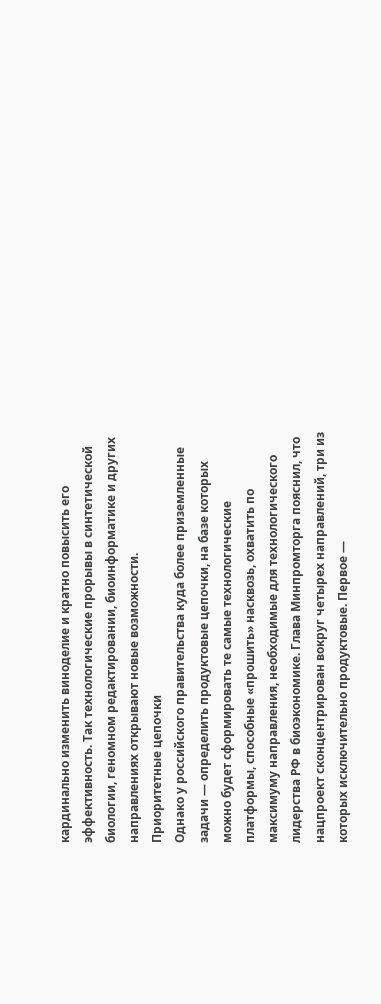кардинально изменить виноделие и кратно повысить его эффективность. Так технологические прорывы в синтетической биологии, геномном редактировании, биоинформатике и других направлениях открывают новые возможности.
Приоритетные цепочки
Однако у российского правительства куда более приземленные задачи — определить продуктовые цепочки, на базе которых можно будет сформировать те самые технологические платформы, способные «прошить» насквозь, охватить по максимуму направления, необходимые для технологического лидерства РФ в биоэкономике. Глава Минпромторга пояснил, что нацпроект сконцентрирован вокруг четырех направлений, три из которых исключительно продуктовые. Первое —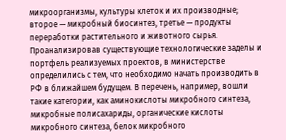микроорганизмы, культуры клеток и их производные; второе — микробный биосинтез, третье — продукты переработки растительного и животного сырья.
Проанализировав существующие технологические заделы и портфель реализуемых проектов, в министерстве определились с тем, что необходимо начать производить в РФ в ближайшем будущем. В перечень, например, вошли такие категории, как аминокислоты микробного синтеза, микробные полисахариды, органические кислоты микробного синтеза, белок микробного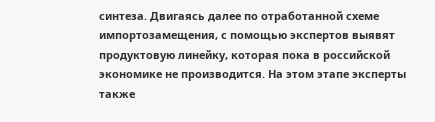синтеза. Двигаясь далее по отработанной схеме импортозамещения, с помощью экспертов выявят продуктовую линейку, которая пока в российской экономике не производится. На этом этапе эксперты также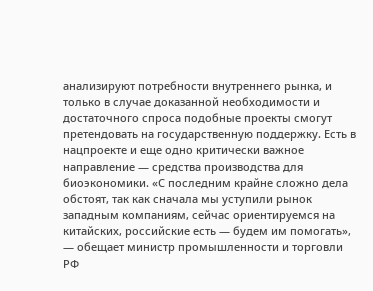анализируют потребности внутреннего рынка, и только в случае доказанной необходимости и достаточного спроса подобные проекты смогут претендовать на государственную поддержку. Есть в нацпроекте и еще одно критически важное направление — средства производства для биоэкономики. «С последним крайне сложно дела обстоят, так как сначала мы уступили рынок западным компаниям, сейчас ориентируемся на китайских, российские есть — будем им помогать», — обещает министр промышленности и торговли РФ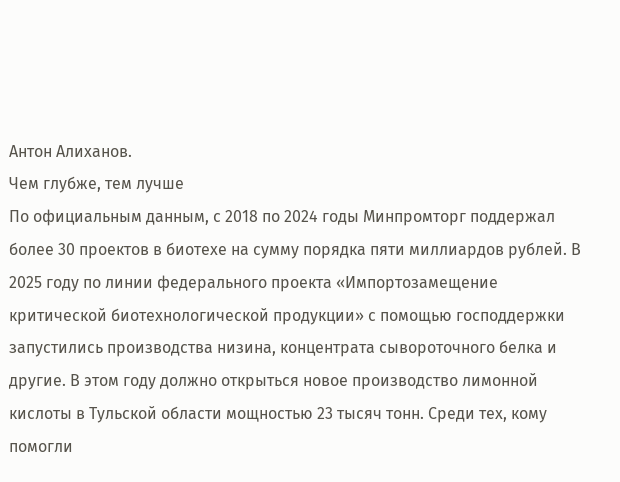Антон Алиханов.
Чем глубже, тем лучше
По официальным данным, с 2018 по 2024 годы Минпромторг поддержал более 30 проектов в биотехе на сумму порядка пяти миллиардов рублей. В 2025 году по линии федерального проекта «Импортозамещение критической биотехнологической продукции» с помощью господдержки запустились производства низина, концентрата сывороточного белка и другие. В этом году должно открыться новое производство лимонной кислоты в Тульской области мощностью 23 тысяч тонн. Среди тех, кому помогли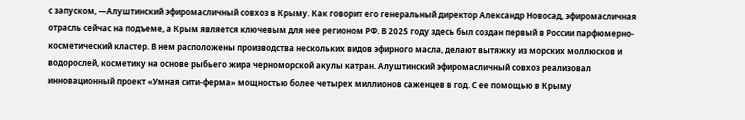с запуском, —Алуштинский эфиромасличный совхоз в Крыму. Как говорит его генеральный директор Александр Новосад, эфиромасличная отрасль сейчас на подъеме, а Крым является ключевым для нее регионом РФ. В 2025 году здесь был создан первый в России парфюмерно-косметический кластер. В нем расположены производства нескольких видов эфирного масла, делают вытяжку из морских моллюсков и водорослей, косметику на основе рыбьего жира черноморской акулы катран. Алуштинский эфиромасличный совхоз реализовал инновационный проект «Умная сити-ферма» мощностью более четырех миллионов саженцев в год. С ее помощью в Крыму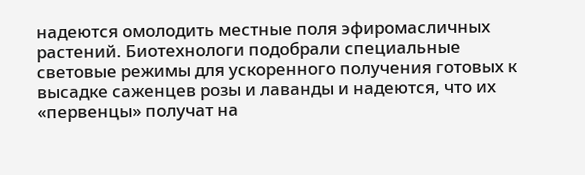надеются омолодить местные поля эфиромасличных растений. Биотехнологи подобрали специальные световые режимы для ускоренного получения готовых к высадке саженцев розы и лаванды и надеются, что их «первенцы» получат на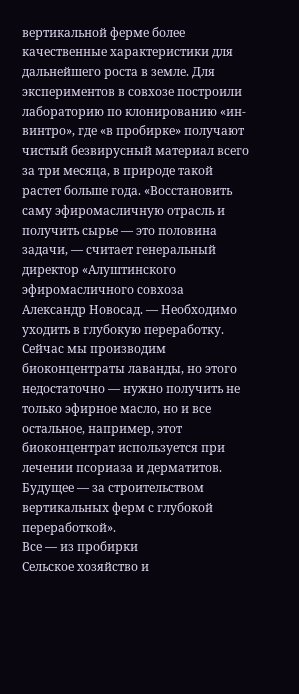вертикальной ферме более качественные характеристики для дальнейшего роста в земле. Для экспериментов в совхозе построили лабораторию по клонированию «ин-винтро», где «в пробирке» получают чистый безвирусный материал всего за три месяца, в природе такой растет больше года. «Восстановить саму эфиромасличную отрасль и получить сырье — это половина задачи, — считает генеральный директор «Алуштинского эфиромасличного совхоза Александр Новосад. — Необходимо уходить в глубокую переработку. Сейчас мы производим биоконцентраты лаванды, но этого недостаточно — нужно получить не только эфирное масло, но и все остальное, например, этот биоконцентрат используется при лечении псориаза и дерматитов. Будущее — за строительством вертикальных ферм с глубокой переработкой».
Все — из пробирки
Сельское хозяйство и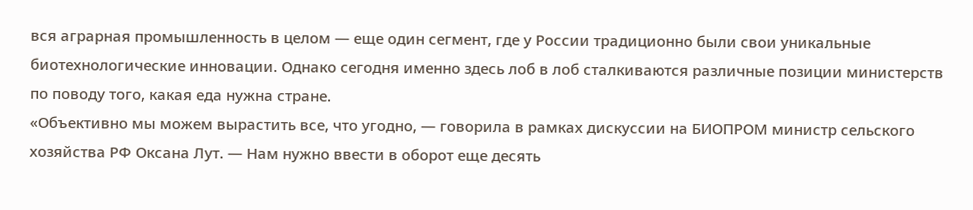вся аграрная промышленность в целом — еще один сегмент, где у России традиционно были свои уникальные биотехнологические инновации. Однако сегодня именно здесь лоб в лоб сталкиваются различные позиции министерств по поводу того, какая еда нужна стране.
«Объективно мы можем вырастить все, что угодно, — говорила в рамках дискуссии на БИОПРОМ министр сельского хозяйства РФ Оксана Лут. — Нам нужно ввести в оборот еще десять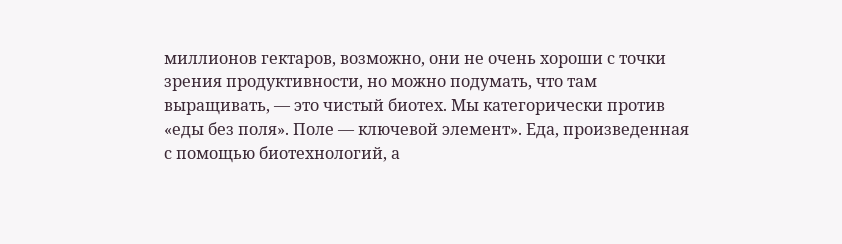миллионов гектаров, возможно, они не очень хороши с точки зрения продуктивности, но можно подумать, что там выращивать, — это чистый биотех. Мы категорически против «еды без поля». Поле — ключевой элемент». Еда, произведенная с помощью биотехнологий, а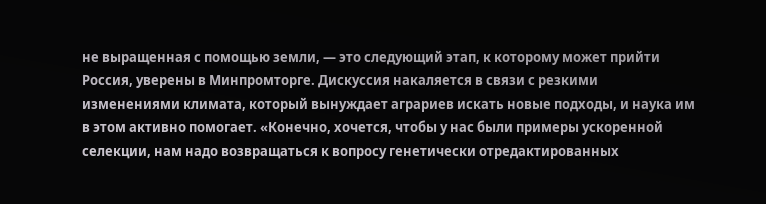не выращенная с помощью земли, — это следующий этап, к которому может прийти Россия, уверены в Минпромторге. Дискуссия накаляется в связи с резкими изменениями климата, который вынуждает аграриев искать новые подходы, и наука им в этом активно помогает. «Конечно, хочется, чтобы у нас были примеры ускоренной селекции, нам надо возвращаться к вопросу генетически отредактированных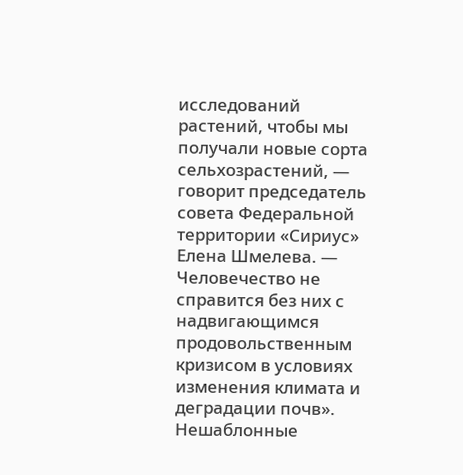исследований растений, чтобы мы получали новые сорта сельхозрастений, — говорит председатель совета Федеральной территории «Сириус» Елена Шмелева. — Человечество не справится без них с надвигающимся продовольственным кризисом в условиях изменения климата и деградации почв».
Нешаблонные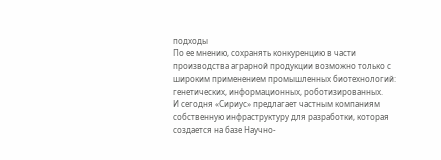подходы
По ее мнению, сохранять конкуренцию в части производства аграрной продукции возможно только с широким применением промышленных биотехнологий: генетических, информационных, роботизированных.
И сегодня «Сириус» предлагает частным компаниям собственную инфраструктуру для разработки, которая создается на базе Научно-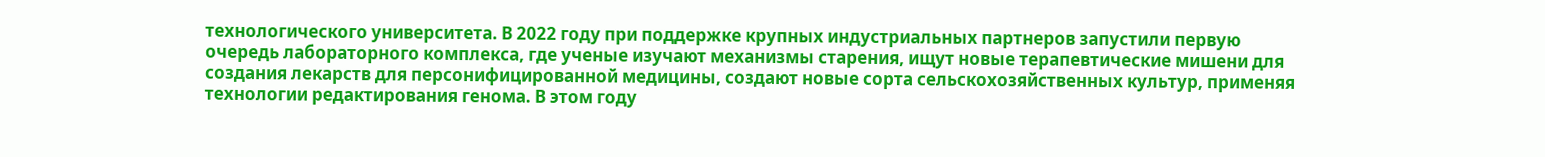технологического университета. В 2022 году при поддержке крупных индустриальных партнеров запустили первую очередь лабораторного комплекса, где ученые изучают механизмы старения, ищут новые терапевтические мишени для создания лекарств для персонифицированной медицины, создают новые сорта сельскохозяйственных культур, применяя технологии редактирования генома. В этом году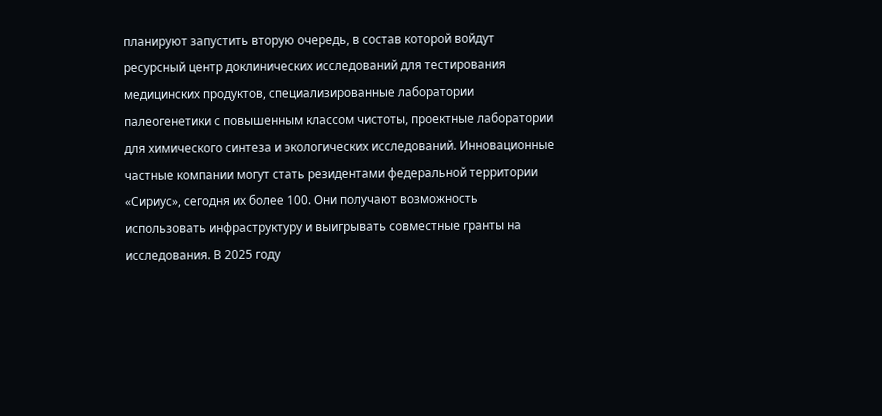планируют запустить вторую очередь, в состав которой войдут ресурсный центр доклинических исследований для тестирования медицинских продуктов, специализированные лаборатории палеогенетики с повышенным классом чистоты, проектные лаборатории для химического синтеза и экологических исследований. Инновационные частные компании могут стать резидентами федеральной территории «Сириус», сегодня их более 100. Они получают возможность использовать инфраструктуру и выигрывать совместные гранты на исследования. В 2025 году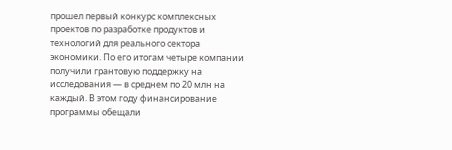прошел первый конкурс комплексных проектов по разработке продуктов и технологий для реального сектора экономики. По его итогам четыре компании получили грантовую поддержку на исследования — в среднем по 20 млн на каждый. В этом году финансирование программы обещали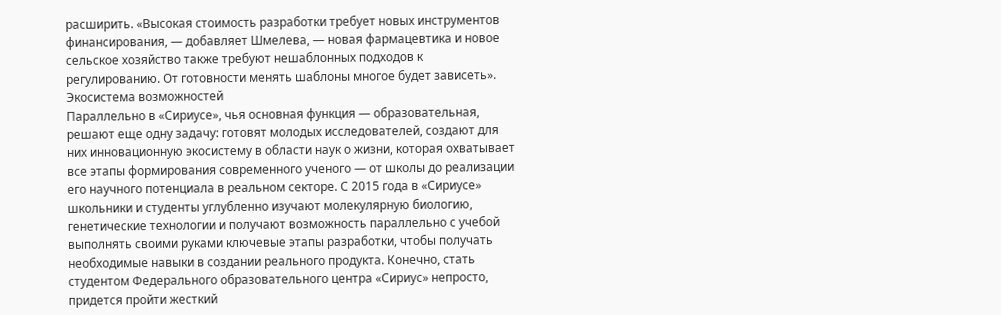расширить. «Высокая стоимость разработки требует новых инструментов финансирования, — добавляет Шмелева, — новая фармацевтика и новое сельское хозяйство также требуют нешаблонных подходов к регулированию. От готовности менять шаблоны многое будет зависеть».
Экосистема возможностей
Параллельно в «Сириусе», чья основная функция — образовательная, решают еще одну задачу: готовят молодых исследователей, создают для них инновационную экосистему в области наук о жизни, которая охватывает все этапы формирования современного ученого — от школы до реализации его научного потенциала в реальном секторе. С 2015 года в «Сириусе» школьники и студенты углубленно изучают молекулярную биологию, генетические технологии и получают возможность параллельно с учебой выполнять своими руками ключевые этапы разработки, чтобы получать необходимые навыки в создании реального продукта. Конечно, стать студентом Федерального образовательного центра «Сириус» непросто, придется пройти жесткий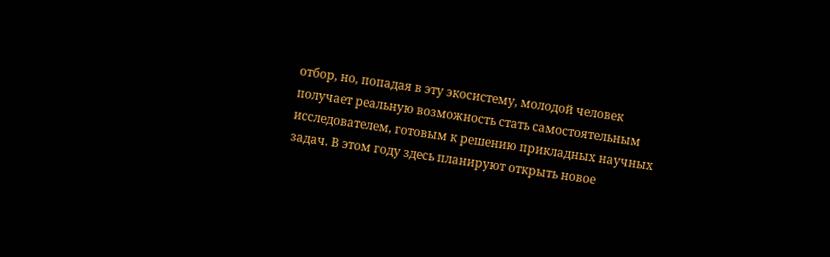отбор, но, попадая в эту экосистему, молодой человек получает реальную возможность стать самостоятельным исследователем, готовым к решению прикладных научных задач. В этом году здесь планируют открыть новое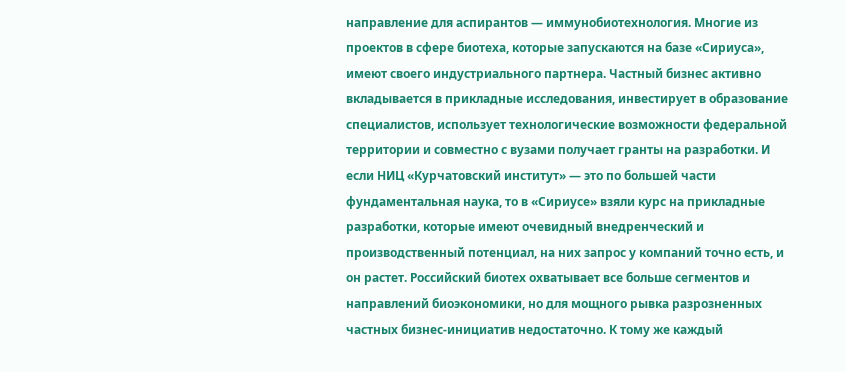направление для аспирантов — иммунобиотехнология. Многие из проектов в сфере биотеха, которые запускаются на базе «Сириуса», имеют своего индустриального партнера. Частный бизнес активно вкладывается в прикладные исследования, инвестирует в образование специалистов, использует технологические возможности федеральной территории и совместно с вузами получает гранты на разработки. И если НИЦ «Курчатовский институт» — это по большей части фундаментальная наука, то в «Сириусе» взяли курс на прикладные разработки, которые имеют очевидный внедренческий и производственный потенциал, на них запрос у компаний точно есть, и он растет. Российский биотех охватывает все больше сегментов и направлений биоэкономики, но для мощного рывка разрозненных частных бизнес-инициатив недостаточно. К тому же каждый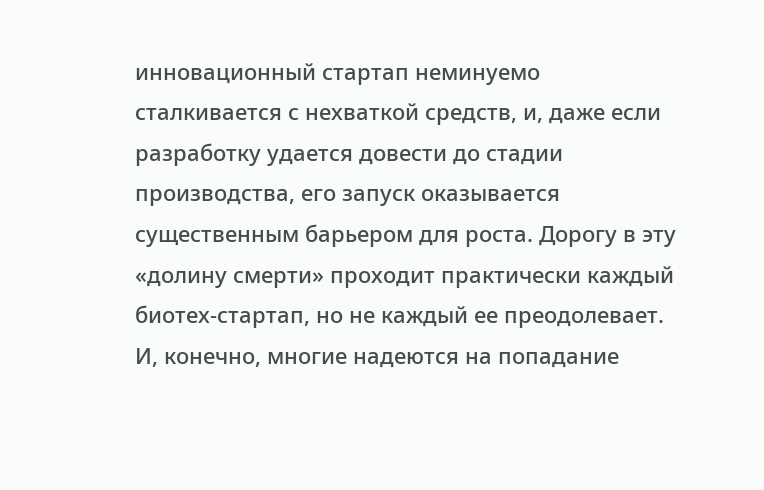инновационный стартап неминуемо сталкивается с нехваткой средств, и, даже если разработку удается довести до стадии производства, его запуск оказывается существенным барьером для роста. Дорогу в эту «долину смерти» проходит практически каждый биотех-стартап, но не каждый ее преодолевает. И, конечно, многие надеются на попадание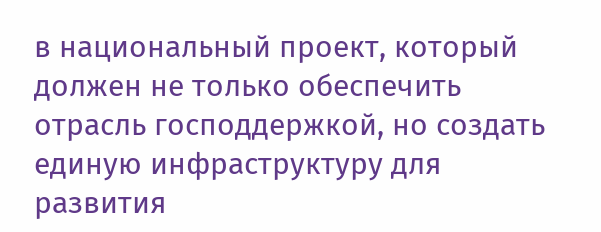в национальный проект, который должен не только обеспечить отрасль господдержкой, но создать единую инфраструктуру для развития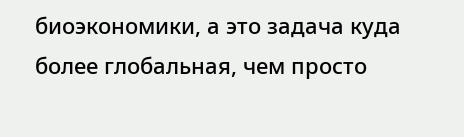биоэкономики, а это задача куда более глобальная, чем просто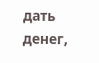дать денег,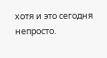хотя и это сегодня непросто.